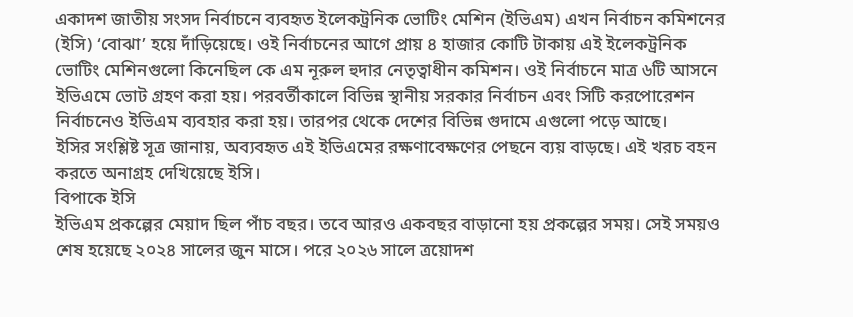একাদশ জাতীয় সংসদ নির্বাচনে ব্যবহৃত ইলেকট্রনিক ভোটিং মেশিন (ইভিএম) এখন নির্বাচন কমিশনের (ইসি) ‘বোঝা’ হয়ে দাঁড়িয়েছে। ওই নির্বাচনের আগে প্রায় ৪ হাজার কোটি টাকায় এই ইলেকট্রনিক ভোটিং মেশিনগুলো কিনেছিল কে এম নূরুল হুদার নেতৃত্বাধীন কমিশন। ওই নির্বাচনে মাত্র ৬টি আসনে ইভিএমে ভোট গ্রহণ করা হয়। পরবর্তীকালে বিভিন্ন স্থানীয় সরকার নির্বাচন এবং সিটি করপোরেশন নির্বাচনেও ইভিএম ব্যবহার করা হয়। তারপর থেকে দেশের বিভিন্ন গুদামে এগুলো পড়ে আছে।
ইসির সংশ্লিষ্ট সূত্র জানায়, অব্যবহৃত এই ইভিএমের রক্ষণাবেক্ষণের পেছনে ব্যয় বাড়ছে। এই খরচ বহন করতে অনাগ্রহ দেখিয়েছে ইসি।
বিপাকে ইসি
ইভিএম প্রকল্পের মেয়াদ ছিল পাঁচ বছর। তবে আরও একবছর বাড়ানো হয় প্রকল্পের সময়। সেই সময়ও শেষ হয়েছে ২০২৪ সালের জুন মাসে। পরে ২০২৬ সালে ত্রয়োদশ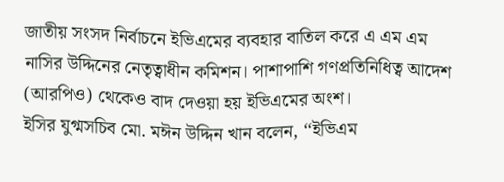জাতীয় সংসদ নির্বাচনে ইভিএমের ব্যবহার বাতিল করে এ এম এম নাসির উদ্দিনের নেতৃত্বাধীন কমিশন। পাশাপাশি গণপ্রতিনিধিত্ব আদেশ (আরপিও) থেকেও বাদ দেওয়া হয় ইভিএমের অংশ।
ইসির যুগ্মসচিব মো. মঈন উদ্দিন খান বলেন, ‘‘ইভিএম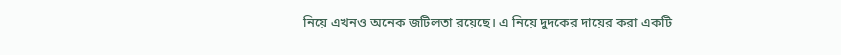নিয়ে এখনও অনেক জটিলতা রয়েছে। এ নিয়ে দুদকের দায়ের করা একটি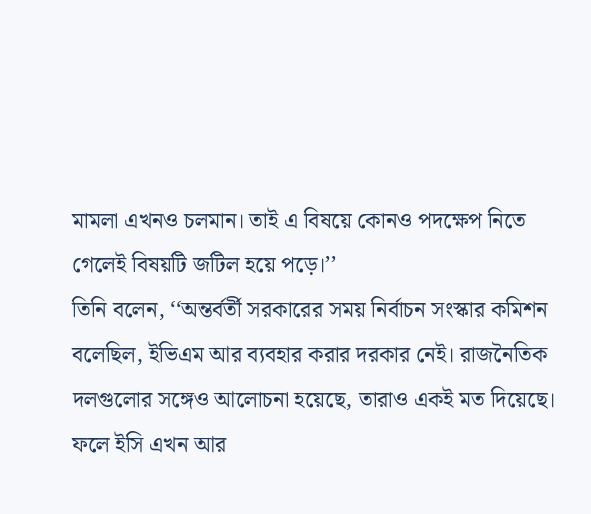মামলা এখনও চলমান। তাই এ বিষয়ে কোনও পদক্ষেপ নিতে গেলেই বিষয়টি জটিল হয়ে পড়ে।’’
তিনি বলেন, ‘‘অন্তর্বর্তী সরকারের সময় নির্বাচন সংস্কার কমিশন বলেছিল, ইভিএম আর ব্যবহার করার দরকার নেই। রাজনৈতিক দলগুলোর সঙ্গেও আলোচনা হয়েছে, তারাও একই মত দিয়েছে। ফলে ইসি এখন আর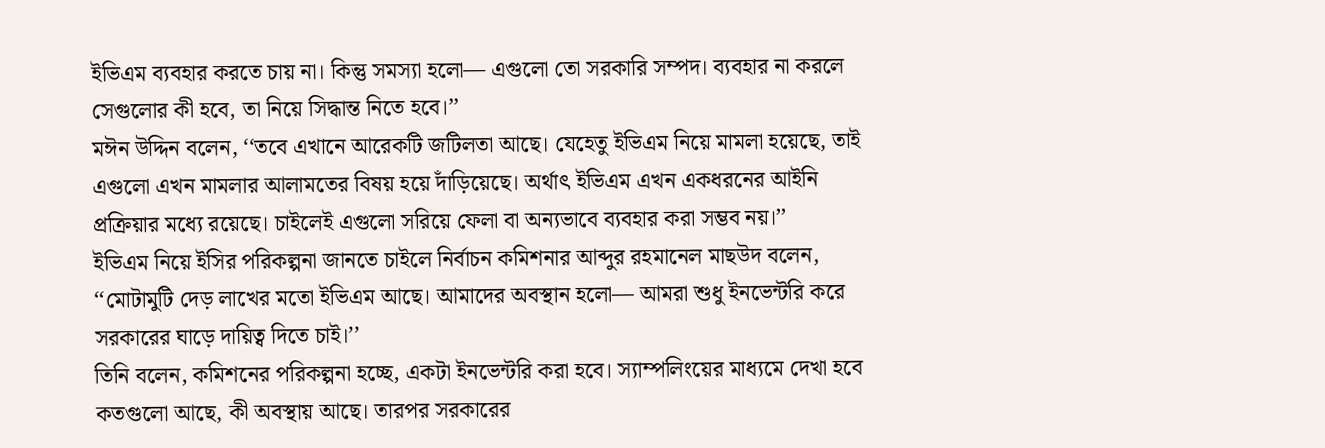ইভিএম ব্যবহার করতে চায় না। কিন্তু সমস্যা হলো— এগুলো তো সরকারি সম্পদ। ব্যবহার না করলে সেগুলোর কী হবে, তা নিয়ে সিদ্ধান্ত নিতে হবে।’’
মঈন উদ্দিন বলেন, ‘‘তবে এখানে আরেকটি জটিলতা আছে। যেহেতু ইভিএম নিয়ে মামলা হয়েছে, তাই এগুলো এখন মামলার আলামতের বিষয় হয়ে দাঁড়িয়েছে। অর্থাৎ ইভিএম এখন একধরনের আইনি প্রক্রিয়ার মধ্যে রয়েছে। চাইলেই এগুলো সরিয়ে ফেলা বা অন্যভাবে ব্যবহার করা সম্ভব নয়।’’
ইভিএম নিয়ে ইসির পরিকল্পনা জানতে চাইলে নির্বাচন কমিশনার আব্দুর রহমানেল মাছউদ বলেন, ‘‘মোটামুটি দেড় লাখের মতো ইভিএম আছে। আমাদের অবস্থান হলো— আমরা শুধু ইনভেন্টরি করে সরকারের ঘাড়ে দায়িত্ব দিতে চাই।’’
তিনি বলেন, কমিশনের পরিকল্পনা হচ্ছে, একটা ইনভেন্টরি করা হবে। স্যাম্পলিংয়ের মাধ্যমে দেখা হবে কতগুলো আছে, কী অবস্থায় আছে। তারপর সরকারের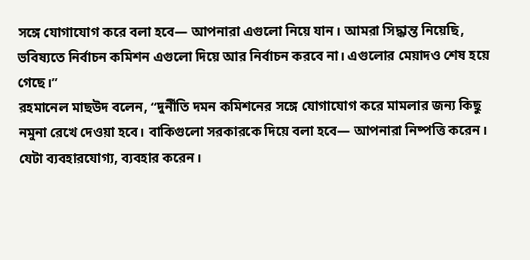সঙ্গে যোগাযোগ করে বলা হবে— আপনারা এগুলো নিয়ে যান। আমরা সিদ্ধান্ত নিয়েছি, ভবিষ্যতে নির্বাচন কমিশন এগুলো দিয়ে আর নির্বাচন করবে না। এগুলোর মেয়াদও শেষ হয়ে গেছে।’’
রহমানেল মাছউদ বলেন, ‘‘দুর্নীতি দমন কমিশনের সঙ্গে যোগাযোগ করে মামলার জন্য কিছু নমুনা রেখে দেওয়া হবে। বাকিগুলো সরকারকে দিয়ে বলা হবে— আপনারা নিষ্পত্তি করেন। যেটা ব্যবহারযোগ্য, ব্যবহার করেন।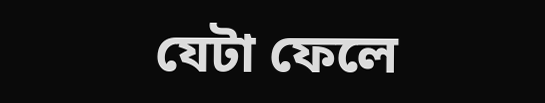যেটা ফেলে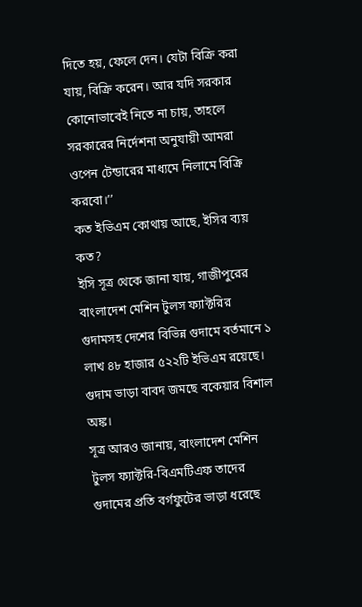দিতে হয়, ফেলে দেন। যেটা বিক্রি করা যায়, বিক্রি করেন। আর যদি সরকার কোনোভাবেই নিতে না চায়, তাহলে সরকারের নির্দেশনা অনুযায়ী আমরা ওপেন টেন্ডারের মাধ্যমে নিলামে বিক্রি করবো।’’
কত ইভিএম কোথায় আছে, ইসির ব্যয় কত?
ইসি সূত্র থেকে জানা যায়, গাজীপুরের বাংলাদেশ মেশিন টুলস ফ্যাক্টরির গুদামসহ দেশের বিভিন্ন গুদামে বর্তমানে ১ লাখ ৪৮ হাজার ৫২২টি ইভিএম রয়েছে। গুদাম ভাড়া বাবদ জমছে বকেয়ার বিশাল অঙ্ক।
সূত্র আরও জানায়, বাংলাদেশ মেশিন টুলস ফ্যাক্টরি-বিএমটিএফ তাদের গুদামের প্রতি বর্গফুটের ভাড়া ধরেছে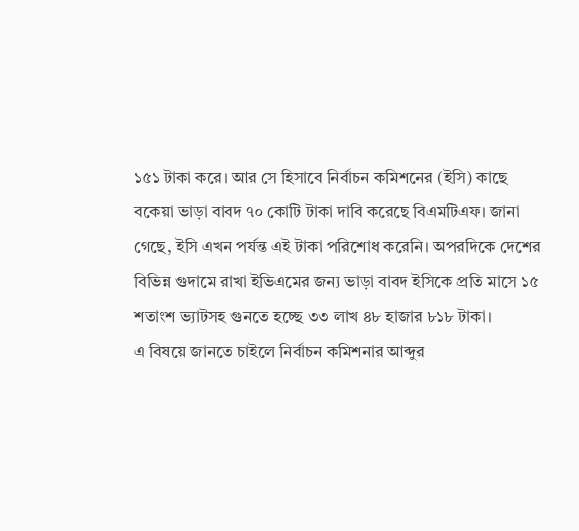১৫১ টাকা করে। আর সে হিসাবে নির্বাচন কমিশনের (ইসি) কাছে বকেয়া ভাড়া বাবদ ৭০ কোটি টাকা দাবি করেছে বিএমটিএফ। জানা গেছে, ইসি এখন পর্যন্ত এই টাকা পরিশোধ করেনি। অপরদিকে দেশের বিভিন্ন গুদামে রাখা ইভিএমের জন্য ভাড়া বাবদ ইসিকে প্রতি মাসে ১৫ শতাংশ ভ্যাটসহ গুনতে হচ্ছে ৩৩ লাখ ৪৮ হাজার ৮১৮ টাকা।
এ বিষয়ে জানতে চাইলে নির্বাচন কমিশনার আব্দুর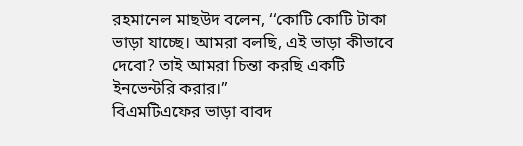রহমানেল মাছউদ বলেন, ‘‘কোটি কোটি টাকা ভাড়া যাচ্ছে। আমরা বলছি, এই ভাড়া কীভাবে দেবো? তাই আমরা চিন্তা করছি একটি ইনভেন্টরি করার।’’
বিএমটিএফের ভাড়া বাবদ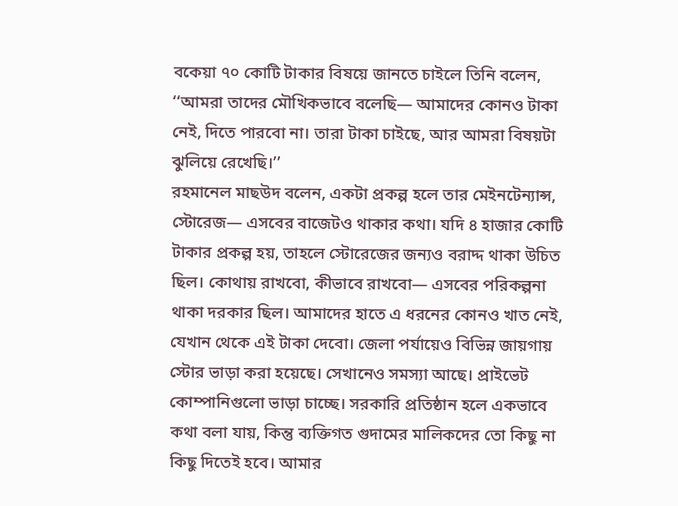বকেয়া ৭০ কোটি টাকার বিষয়ে জানতে চাইলে তিনি বলেন, ‘‘আমরা তাদের মৌখিকভাবে বলেছি— আমাদের কোনও টাকা নেই, দিতে পারবো না। তারা টাকা চাইছে, আর আমরা বিষয়টা ঝুলিয়ে রেখেছি।’’
রহমানেল মাছউদ বলেন, একটা প্রকল্প হলে তার মেইনটেন্যান্স, স্টোরেজ— এসবের বাজেটও থাকার কথা। যদি ৪ হাজার কোটি টাকার প্রকল্প হয়, তাহলে স্টোরেজের জন্যও বরাদ্দ থাকা উচিত ছিল। কোথায় রাখবো, কীভাবে রাখবো— এসবের পরিকল্পনা থাকা দরকার ছিল। আমাদের হাতে এ ধরনের কোনও খাত নেই, যেখান থেকে এই টাকা দেবো। জেলা পর্যায়েও বিভিন্ন জায়গায় স্টোর ভাড়া করা হয়েছে। সেখানেও সমস্যা আছে। প্রাইভেট কোম্পানিগুলো ভাড়া চাচ্ছে। সরকারি প্রতিষ্ঠান হলে একভাবে কথা বলা যায়, কিন্তু ব্যক্তিগত গুদামের মালিকদের তো কিছু না কিছু দিতেই হবে। আমার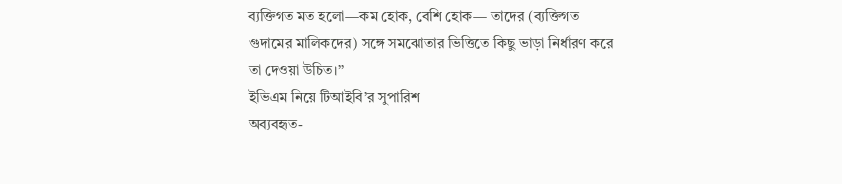ব্যক্তিগত মত হলো—কম হোক, বেশি হোক— তাদের (ব্যক্তিগত গুদামের মালিকদের) সঙ্গে সমঝোতার ভিত্তিতে কিছু ভাড়া নির্ধারণ করে তা দেওয়া উচিত।’’
ইভিএম নিয়ে টিআইবি’র সুপারিশ
অব্যবহৃত-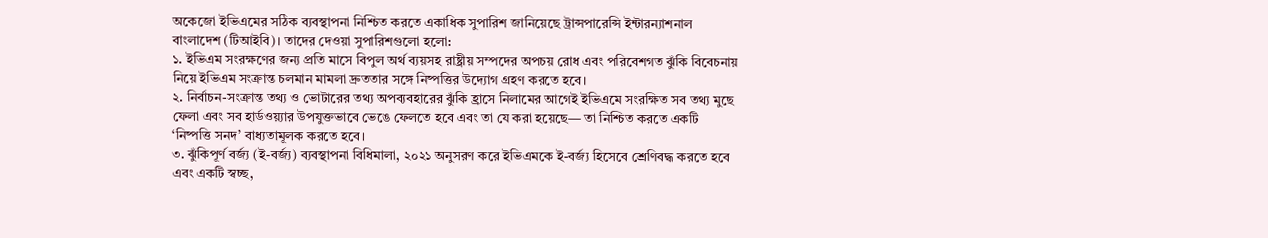অকেজো ইভিএমের সঠিক ব্যবস্থাপনা নিশ্চিত করতে একাধিক সুপারিশ জানিয়েছে ট্রান্সপারেন্সি ইন্টারন্যাশনাল বাংলাদেশ (টিআইবি)। তাদের দেওয়া সুপারিশগুলো হলো:
১. ইভিএম সংরক্ষণের জন্য প্রতি মাসে বিপুল অর্থ ব্যয়সহ রাষ্ট্রীয় সম্পদের অপচয় রোধ এবং পরিবেশগত ঝুঁকি বিবেচনায় নিয়ে ইভিএম সংক্রান্ত চলমান মামলা দ্রুততার সঙ্গে নিষ্পত্তির উদ্যোগ গ্রহণ করতে হবে।
২. নির্বাচন-সংক্রান্ত তথ্য ও ভোটারের তথ্য অপব্যবহারের ঝুঁকি হ্রাসে নিলামের আগেই ইভিএমে সংরক্ষিত সব তথ্য মুছে ফেলা এবং সব হার্ডওয়্যার উপযুক্তভাবে ভেঙে ফেলতে হবে এবং তা যে করা হয়েছে— তা নিশ্চিত করতে একটি ‘নিষ্পত্তি সনদ’ বাধ্যতামূলক করতে হবে।
৩. ঝুঁকিপূর্ণ বর্জ্য (ই-বর্জ্য) ব্যবস্থাপনা বিধিমালা, ২০২১ অনুসরণ করে ইভিএমকে ই-বর্জ্য হিসেবে শ্রেণিবদ্ধ করতে হবে এবং একটি স্বচ্ছ,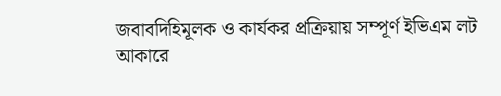জবাবদিহিমূলক ও কার্যকর প্রক্রিয়ায় সম্পূর্ণ ইভিএম লট আকারে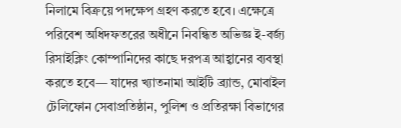নিলামে বিক্রয়ে পদক্ষেপ গ্রহণ করতে হবে। এক্ষেত্রে পরিবেশ অধিদফতরের অধীনে নিবন্ধিত অভিজ্ঞ ই-বর্জ্য রিসাইক্লিং কোম্পানিদের কাছে দরপত্র আহ্বানের ব্যবস্থা করতে হবে— যাদের খ্যাতনামা আইটি ব্র্যান্ড, মোবাইল টেলিফোন সেবাপ্রতিষ্ঠান, পুলিশ ও প্রতিরক্ষা বিভাগের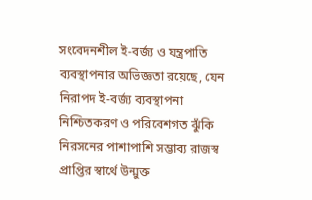সংবেদনশীল ই-বর্জ্য ও যন্ত্রপাতি ব্যবস্থাপনার অভিজ্ঞতা রয়েছে, যেন নিরাপদ ই-বর্জ্য ব্যবস্থাপনা নিশ্চিতকরণ ও পরিবেশগত ঝুঁকি নিরসনের পাশাপাশি সম্ভাব্য রাজস্ব প্রাপ্তির স্বার্থে উন্মুক্ত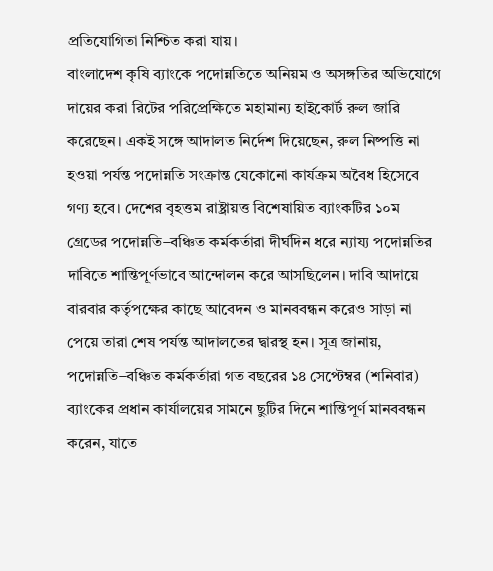প্রতিযোগিতা নিশ্চিত করা যায়।
বাংলাদেশ কৃষি ব্যাংকে পদোন্নতিতে অনিয়ম ও অসঙ্গতির অভিযোগে দায়ের করা রিটের পরিপ্রেক্ষিতে মহামান্য হাইকোর্ট রুল জারি করেছেন। একই সঙ্গে আদালত নির্দেশ দিয়েছেন, রুল নিষ্পত্তি না হওয়া পর্যন্ত পদোন্নতি সংক্রান্ত যেকোনো কার্যক্রম অবৈধ হিসেবে গণ্য হবে। দেশের বৃহত্তম রাষ্ট্রায়ত্ত বিশেষায়িত ব্যাংকটির ১০ম গ্রেডের পদোন্নতি–বঞ্চিত কর্মকর্তারা দীর্ঘদিন ধরে ন্যায্য পদোন্নতির দাবিতে শান্তিপূর্ণভাবে আন্দোলন করে আসছিলেন। দাবি আদায়ে বারবার কর্তৃপক্ষের কাছে আবেদন ও মানববন্ধন করেও সাড়া না পেয়ে তারা শেষ পর্যন্ত আদালতের দ্বারস্থ হন। সূত্র জানায়, পদোন্নতি–বঞ্চিত কর্মকর্তারা গত বছরের ১৪ সেপ্টেম্বর (শনিবার) ব্যাংকের প্রধান কার্যালয়ের সামনে ছুটির দিনে শান্তিপূর্ণ মানববন্ধন করেন, যাতে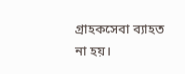গ্রাহকসেবা ব্যাহত না হয়।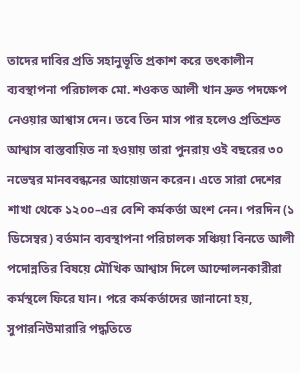তাদের দাবির প্রতি সহানুভূতি প্রকাশ করে তৎকালীন ব্যবস্থাপনা পরিচালক মো. শওকত আলী খান দ্রুত পদক্ষেপ নেওয়ার আশ্বাস দেন। তবে তিন মাস পার হলেও প্রতিশ্রুত আশ্বাস বাস্তবায়িত না হওয়ায় তারা পুনরায় ওই বছরের ৩০ নভেম্বর মানববন্ধনের আয়োজন করেন। এতে সারা দেশের শাখা থেকে ১২০০–এর বেশি কর্মকর্তা অংশ নেন। পরদিন (১ ডিসেম্বর) বর্তমান ব্যবস্থাপনা পরিচালক সঞ্চিয়া বিনতে আলী পদোন্নতির বিষয়ে মৌখিক আশ্বাস দিলে আন্দোলনকারীরা কর্মস্থলে ফিরে যান। পরে কর্মকর্তাদের জানানো হয়, সুপারনিউমারারি পদ্ধতিতে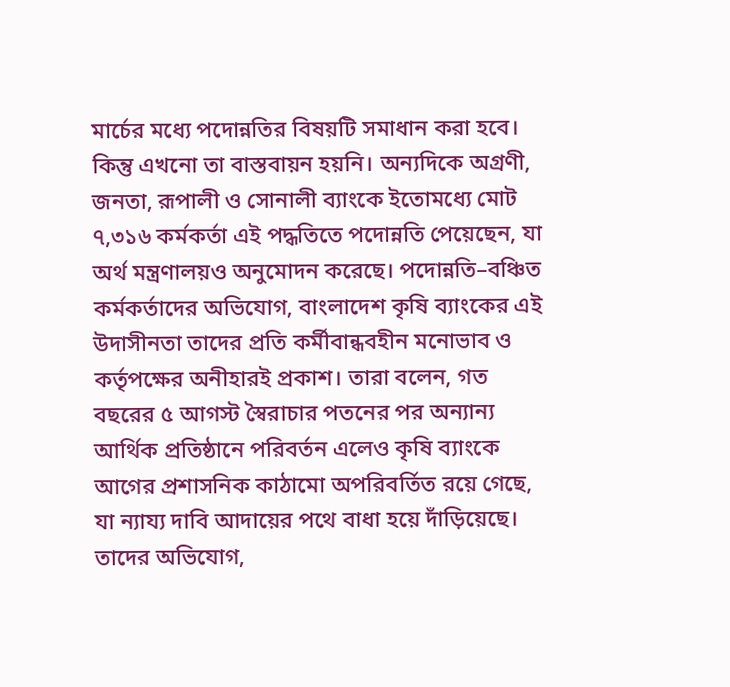মার্চের মধ্যে পদোন্নতির বিষয়টি সমাধান করা হবে। কিন্তু এখনো তা বাস্তবায়ন হয়নি। অন্যদিকে অগ্রণী, জনতা, রূপালী ও সোনালী ব্যাংকে ইতোমধ্যে মোট ৭,৩১৬ কর্মকর্তা এই পদ্ধতিতে পদোন্নতি পেয়েছেন, যা অর্থ মন্ত্রণালয়ও অনুমোদন করেছে। পদোন্নতি–বঞ্চিত কর্মকর্তাদের অভিযোগ, বাংলাদেশ কৃষি ব্যাংকের এই উদাসীনতা তাদের প্রতি কর্মীবান্ধবহীন মনোভাব ও কর্তৃপক্ষের অনীহারই প্রকাশ। তারা বলেন, গত বছরের ৫ আগস্ট স্বৈরাচার পতনের পর অন্যান্য আর্থিক প্রতিষ্ঠানে পরিবর্তন এলেও কৃষি ব্যাংকে আগের প্রশাসনিক কাঠামো অপরিবর্তিত রয়ে গেছে, যা ন্যায্য দাবি আদায়ের পথে বাধা হয়ে দাঁড়িয়েছে। তাদের অভিযোগ,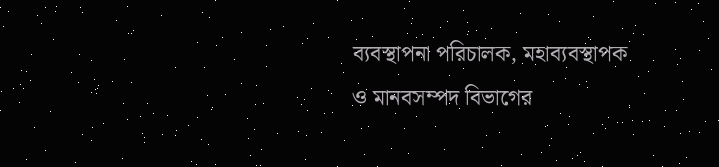ব্যবস্থাপনা পরিচালক, মহাব্যবস্থাপক ও মানবসম্পদ বিভাগের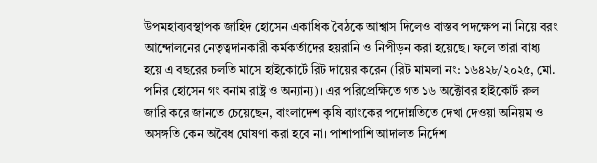উপমহাব্যবস্থাপক জাহিদ হোসেন একাধিক বৈঠকে আশ্বাস দিলেও বাস্তব পদক্ষেপ না নিয়ে বরং আন্দোলনের নেতৃত্বদানকারী কর্মকর্তাদের হয়রানি ও নিপীড়ন করা হয়েছে। ফলে তারা বাধ্য হয়ে এ বছরের চলতি মাসে হাইকোর্টে রিট দায়ের করেন (রিট মামলা নং: ১৬৪২৮/২০২৫, মো. পনির হোসেন গং বনাম রাষ্ট্র ও অন্যান্য)। এর পরিপ্রেক্ষিতে গত ১৬ অক্টোবর হাইকোর্ট রুল জারি করে জানতে চেয়েছেন, বাংলাদেশ কৃষি ব্যাংকের পদোন্নতিতে দেখা দেওয়া অনিয়ম ও অসঙ্গতি কেন অবৈধ ঘোষণা করা হবে না। পাশাপাশি আদালত নির্দেশ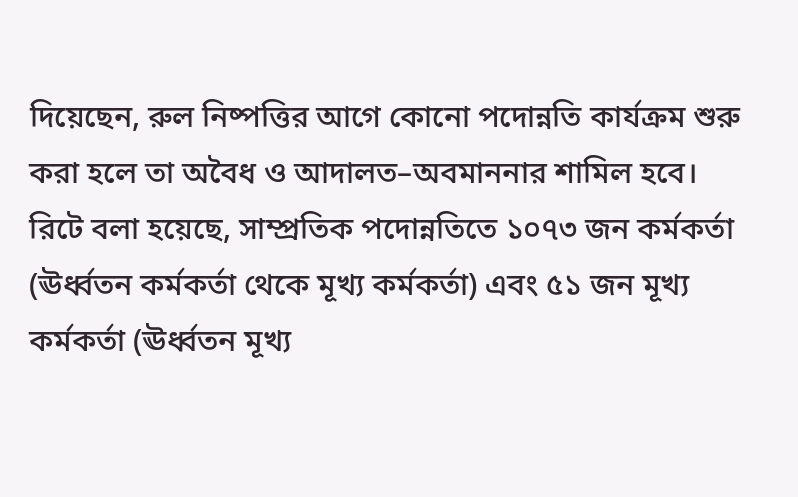দিয়েছেন, রুল নিষ্পত্তির আগে কোনো পদোন্নতি কার্যক্রম শুরু করা হলে তা অবৈধ ও আদালত–অবমাননার শামিল হবে। রিটে বলা হয়েছে, সাম্প্রতিক পদোন্নতিতে ১০৭৩ জন কর্মকর্তা (ঊর্ধ্বতন কর্মকর্তা থেকে মূখ্য কর্মকর্তা) এবং ৫১ জন মূখ্য কর্মকর্তা (ঊর্ধ্বতন মূখ্য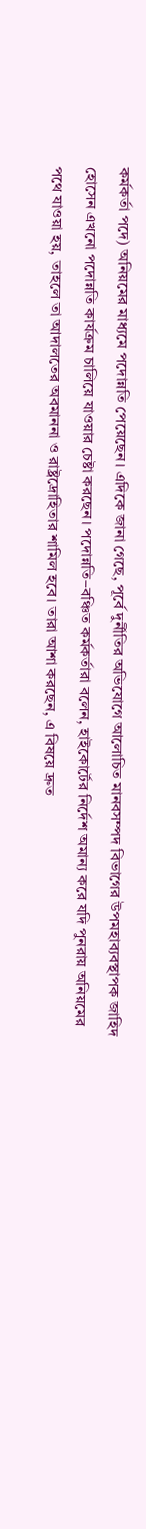কর্মকর্তা পদে) অনিয়মের মাধ্যমে পদোন্নতি পেয়েছেন। এদিকে জানা গেছে, পূর্বে দুর্নীতির অভিযোগে আলোচিত মানবসম্পদ বিভাগের উপমহাব্যবস্থাপক জাহিদ হোসেন এখনো পদোন্নতি কার্যক্রম চালিয়ে যাওয়ার চেষ্টা করছেন। পদোন্নতি–বঞ্চিত কর্মকর্তারা বলেন, হাইকোর্টের নির্দেশ অমান্য করে যদি পুনরায় অনিয়মের পথে যাওয়া হয়, তাহলে তা আদালতের অবমাননা ও রাষ্ট্রদ্রোহিতার শামিল হবে। তারা আশা করছেন, এ বিষয়ে দ্রুত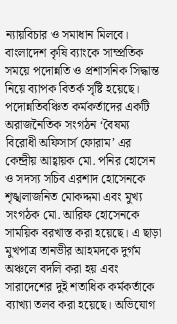ন্যায়বিচার ও সমাধান মিলবে।
বাংলাদেশ কৃষি ব্যাংকে সাম্প্রতিক সময়ে পদোন্নতি ও প্রশাসনিক সিদ্ধান্ত নিয়ে ব্যাপক বিতর্ক সৃষ্টি হয়েছে। পদোন্নতিবঞ্চিত কর্মকর্তাদের একটি অরাজনৈতিক সংগঠন ‘বৈষম্য বিরোধী অফিসার্স ফোরাম’ এর কেন্দ্রীয় আহ্বায়ক মো. পনির হোসেন ও সদস্য সচিব এরশাদ হোসেনকে শৃঙ্খলাজনিত মোকদ্দমা এবং মুখ্য সংগঠক মো. আরিফ হোসেনকে সাময়িক বরখাস্ত করা হয়েছে। এ ছাড়া মুখপাত্র তানভীর আহমদকে দুর্গম অঞ্চলে বদলি করা হয় এবং সারাদেশের দুই শতাধিক কর্মকর্তাকে ব্যাখ্যা তলব করা হয়েছে। অভিযোগ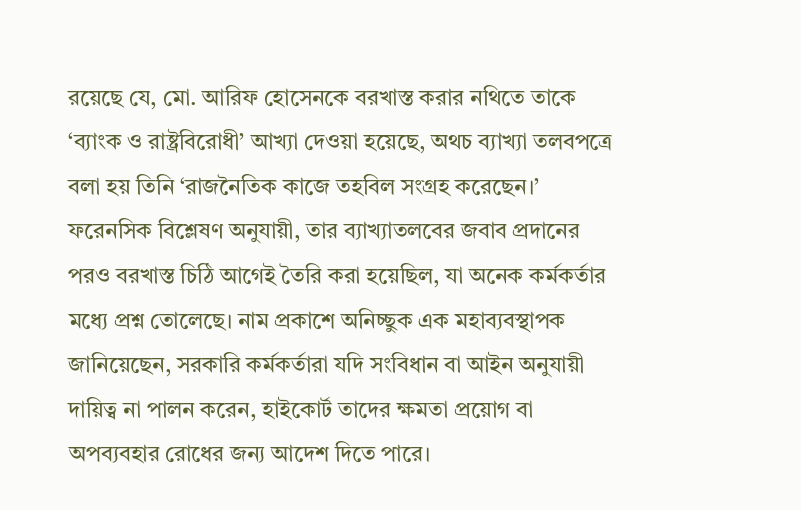রয়েছে যে, মো. আরিফ হোসেনকে বরখাস্ত করার নথিতে তাকে ‘ব্যাংক ও রাষ্ট্রবিরোধী’ আখ্যা দেওয়া হয়েছে, অথচ ব্যাখ্যা তলবপত্রে বলা হয় তিনি ‘রাজনৈতিক কাজে তহবিল সংগ্রহ করেছেন।’ ফরেনসিক বিশ্লেষণ অনুযায়ী, তার ব্যাখ্যাতলবের জবাব প্রদানের পরও বরখাস্ত চিঠি আগেই তৈরি করা হয়েছিল, যা অনেক কর্মকর্তার মধ্যে প্রশ্ন তোলেছে। নাম প্রকাশে অনিচ্ছুক এক মহাব্যবস্থাপক জানিয়েছেন, সরকারি কর্মকর্তারা যদি সংবিধান বা আইন অনুযায়ী দায়িত্ব না পালন করেন, হাইকোর্ট তাদের ক্ষমতা প্রয়োগ বা অপব্যবহার রোধের জন্য আদেশ দিতে পারে।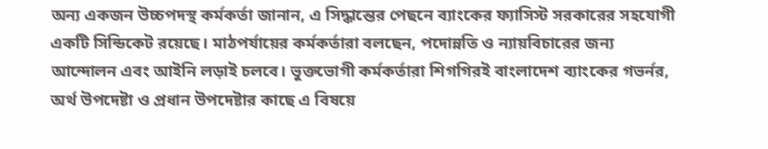অন্য একজন উচ্চপদস্থ কর্মকর্তা জানান, এ সিদ্ধান্তের পেছনে ব্যাংকের ফ্যাসিস্ট সরকারের সহযোগী একটি সিন্ডিকেট রয়েছে। মাঠপর্যায়ের কর্মকর্তারা বলছেন, পদোন্নতি ও ন্যায়বিচারের জন্য আন্দোলন এবং আইনি লড়াই চলবে। ভুক্তভোগী কর্মকর্তারা শিগগিরই বাংলাদেশ ব্যাংকের গভর্নর, অর্থ উপদেষ্টা ও প্রধান উপদেষ্টার কাছে এ বিষয়ে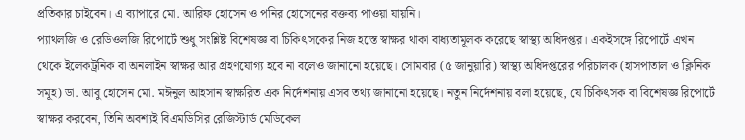প্রতিকার চাইবেন। এ ব্যাপারে মো. আরিফ হোসেন ও পনির হোসেনের বক্তব্য পাওয়া যায়নি।
প্যাথলজি ও রেডিওলজি রিপোর্টে শুধু সংশ্লিষ্ট বিশেষজ্ঞ বা চিকিৎসকের নিজ হস্তে স্বাক্ষর থাকা বাধ্যতামূলক করেছে স্বাস্থ্য অধিদপ্তর। একইসঙ্গে রিপোর্টে এখন থেকে ইলেকট্রনিক বা অনলাইন স্বাক্ষর আর গ্রহণযোগ্য হবে না বলেও জানানো হয়েছে। সোমবার (৫ জানুয়ারি) স্বাস্থ্য অধিদপ্তরের পরিচালক (হাসপাতাল ও ক্লিনিক সমূহ) ডা. আবু হোসেন মো. মঈনুল আহসান স্বাক্ষরিত এক নির্দেশনায় এসব তথ্য জানানো হয়েছে। নতুন নির্দেশনায় বলা হয়েছে, যে চিকিৎসক বা বিশেষজ্ঞ রিপোর্টে স্বাক্ষর করবেন, তিনি অবশ্যই বিএমডিসির রেজিস্টার্ড মেডিকেল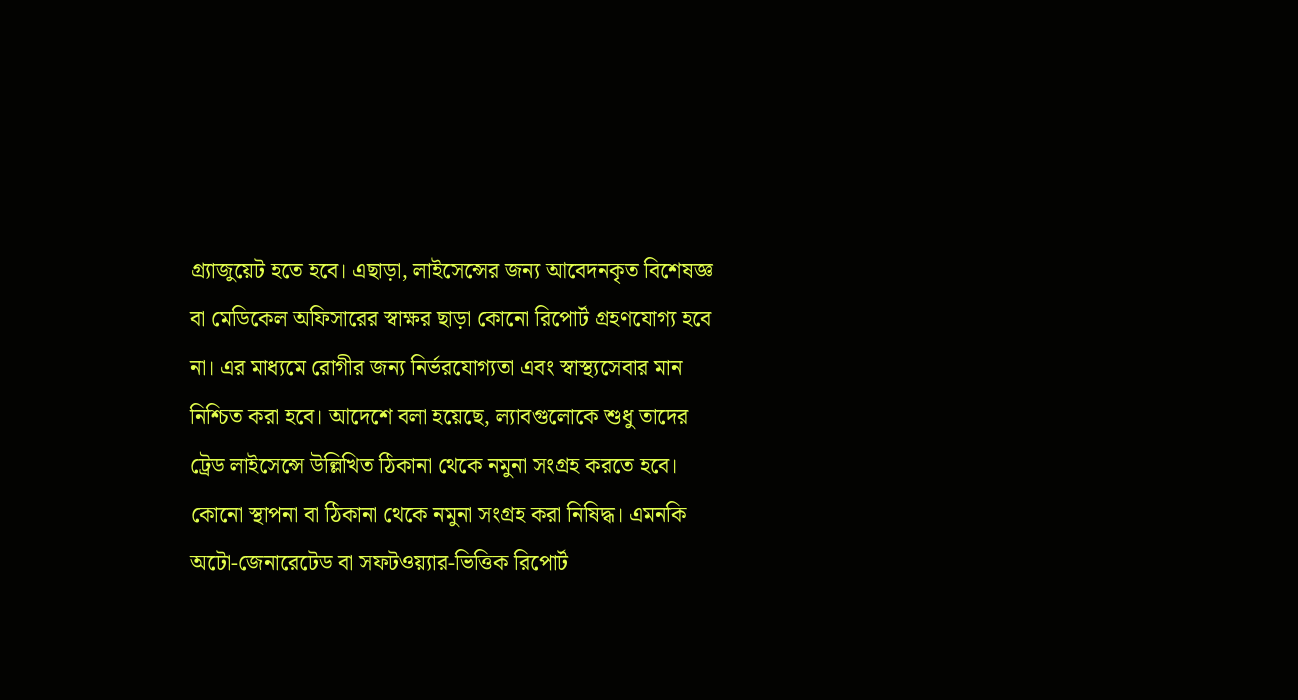গ্র্যাজুয়েট হতে হবে। এছাড়া, লাইসেন্সের জন্য আবেদনকৃত বিশেষজ্ঞ বা মেডিকেল অফিসারের স্বাক্ষর ছাড়া কোনো রিপোর্ট গ্রহণযোগ্য হবে না। এর মাধ্যমে রোগীর জন্য নির্ভরযোগ্যতা এবং স্বাস্থ্যসেবার মান নিশ্চিত করা হবে। আদেশে বলা হয়েছে, ল্যাবগুলোকে শুধু তাদের ট্রেড লাইসেন্সে উল্লিখিত ঠিকানা থেকে নমুনা সংগ্রহ করতে হবে। কোনো স্থাপনা বা ঠিকানা থেকে নমুনা সংগ্রহ করা নিষিদ্ধ। এমনকি অটো-জেনারেটেড বা সফটওয়্যার-ভিত্তিক রিপোর্ট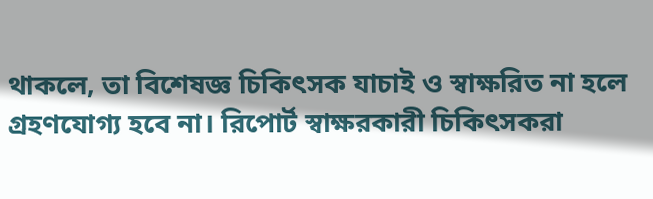থাকলে, তা বিশেষজ্ঞ চিকিৎসক যাচাই ও স্বাক্ষরিত না হলে গ্রহণযোগ্য হবে না। রিপোর্ট স্বাক্ষরকারী চিকিৎসকরা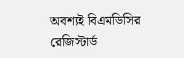অবশ্যই বিএমডিসির রেজিস্টার্ড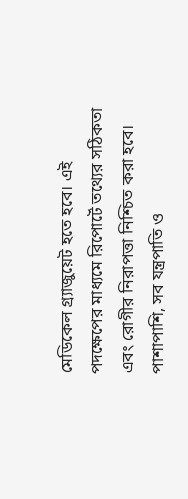মেডিকেল গ্র্যাজুয়েট হতে হবে। এই পদক্ষেপের মাধ্যমে রিপোর্টে তথ্যের সঠিকতা এবং রোগীর নিরাপত্তা নিশ্চিত করা হবে। পাশাপাশি, সব যন্ত্রপাতি ও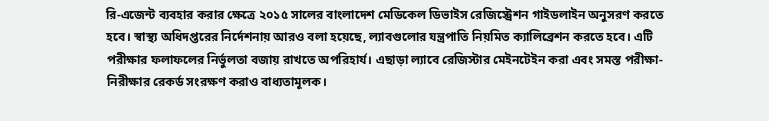রি-এজেন্ট ব্যবহার করার ক্ষেত্রে ২০১৫ সালের বাংলাদেশ মেডিকেল ডিভাইস রেজিস্ট্রেশন গাইডলাইন অনুসরণ করতে হবে। স্বাস্থ্য অধিদপ্তরের নির্দেশনায় আরও বলা হয়েছে, ল্যাবগুলোর যন্ত্রপাতি নিয়মিত ক্যালিব্রেশন করতে হবে। এটি পরীক্ষার ফলাফলের নির্ভুলতা বজায় রাখতে অপরিহার্য। এছাড়া ল্যাবে রেজিস্টার মেইনটেইন করা এবং সমস্ত পরীক্ষা-নিরীক্ষার রেকর্ড সংরক্ষণ করাও বাধ্যতামূলক।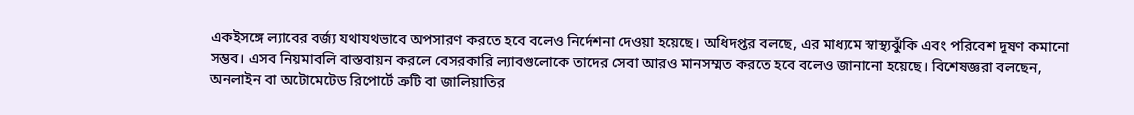একইসঙ্গে ল্যাবের বর্জ্য যথাযথভাবে অপসারণ করতে হবে বলেও নির্দেশনা দেওয়া হয়েছে। অধিদপ্তর বলছে, এর মাধ্যমে স্বাস্থ্যঝুঁকি এবং পরিবেশ দূষণ কমানো সম্ভব। এসব নিয়মাবলি বাস্তবায়ন করলে বেসরকারি ল্যাবগুলোকে তাদের সেবা আরও মানসম্মত করতে হবে বলেও জানানো হয়েছে। বিশেষজ্ঞরা বলছেন, অনলাইন বা অটোমেটেড রিপোর্টে ত্রুটি বা জালিয়াতির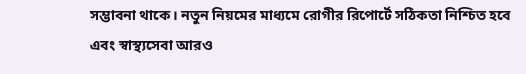সম্ভাবনা থাকে। নতুন নিয়মের মাধ্যমে রোগীর রিপোর্টে সঠিকতা নিশ্চিত হবে এবং স্বাস্থ্যসেবা আরও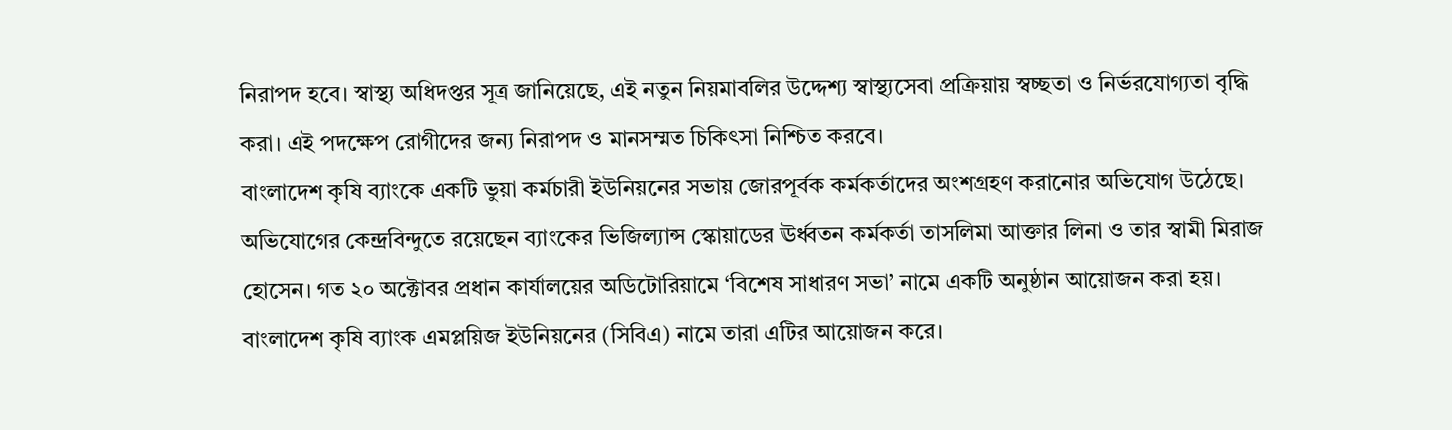নিরাপদ হবে। স্বাস্থ্য অধিদপ্তর সূত্র জানিয়েছে, এই নতুন নিয়মাবলির উদ্দেশ্য স্বাস্থ্যসেবা প্রক্রিয়ায় স্বচ্ছতা ও নির্ভরযোগ্যতা বৃদ্ধি করা। এই পদক্ষেপ রোগীদের জন্য নিরাপদ ও মানসম্মত চিকিৎসা নিশ্চিত করবে।
বাংলাদেশ কৃষি ব্যাংকে একটি ভুয়া কর্মচারী ইউনিয়নের সভায় জোরপূর্বক কর্মকর্তাদের অংশগ্রহণ করানোর অভিযোগ উঠেছে। অভিযোগের কেন্দ্রবিন্দুতে রয়েছেন ব্যাংকের ভিজিল্যান্স স্কোয়াডের ঊর্ধ্বতন কর্মকর্তা তাসলিমা আক্তার লিনা ও তার স্বামী মিরাজ হোসেন। গত ২০ অক্টোবর প্রধান কার্যালয়ের অডিটোরিয়ামে ‘বিশেষ সাধারণ সভা’ নামে একটি অনুষ্ঠান আয়োজন করা হয়। বাংলাদেশ কৃষি ব্যাংক এমপ্লয়িজ ইউনিয়নের (সিবিএ) নামে তারা এটির আয়োজন করে।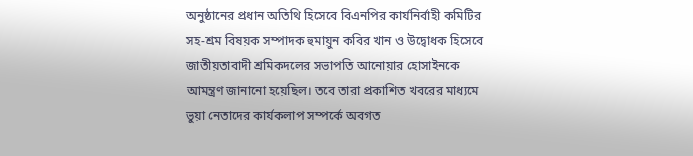অনুষ্ঠানের প্রধান অতিথি হিসেবে বিএনপির কার্যনির্বাহী কমিটির সহ-শ্রম বিষয়ক সম্পাদক হুমায়ুন কবির খান ও উদ্বোধক হিসেবে জাতীয়তাবাদী শ্রমিকদলের সভাপতি আনোয়ার হোসাইনকে আমন্ত্রণ জানানো হয়েছিল। তবে তারা প্রকাশিত খবরের মাধ্যমে ভুয়া নেতাদের কার্যকলাপ সম্পর্কে অবগত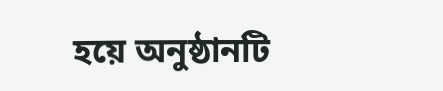হয়ে অনুষ্ঠানটি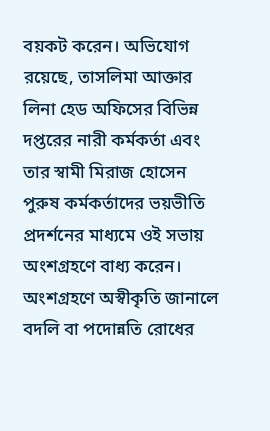বয়কট করেন। অভিযোগ রয়েছে, তাসলিমা আক্তার লিনা হেড অফিসের বিভিন্ন দপ্তরের নারী কর্মকর্তা এবং তার স্বামী মিরাজ হোসেন পুরুষ কর্মকর্তাদের ভয়ভীতি প্রদর্শনের মাধ্যমে ওই সভায় অংশগ্রহণে বাধ্য করেন। অংশগ্রহণে অস্বীকৃতি জানালে বদলি বা পদোন্নতি রোধের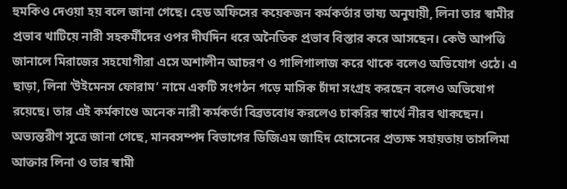হুমকিও দেওয়া হয় বলে জানা গেছে। হেড অফিসের কয়েকজন কর্মকর্তার ভাষ্য অনুযায়ী, লিনা তার স্বামীর প্রভাব খাটিয়ে নারী সহকর্মীদের ওপর দীর্ঘদিন ধরে অনৈতিক প্রভাব বিস্তার করে আসছেন। কেউ আপত্তি জানালে মিরাজের সহযোগীরা এসে অশালীন আচরণ ও গালিগালাজ করে থাকে বলেও অভিযোগ ওঠে। এ ছাড়া, লিনা ‘উইমেনস ফোরাম’ নামে একটি সংগঠন গড়ে মাসিক চাঁদা সংগ্রহ করছেন বলেও অভিযোগ রয়েছে। তার এই কর্মকাণ্ডে অনেক নারী কর্মকর্তা বিব্রতবোধ করলেও চাকরির স্বার্থে নীরব থাকছেন। অভ্যন্তরীণ সূত্রে জানা গেছে, মানবসম্পদ বিভাগের ডিজিএম জাহিদ হোসেনের প্রত্যক্ষ সহায়তায় তাসলিমা আক্তার লিনা ও তার স্বামী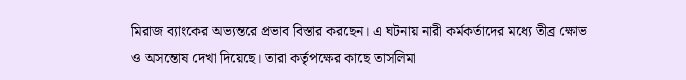মিরাজ ব্যাংকের অভ্যন্তরে প্রভাব বিস্তার করছেন। এ ঘটনায় নারী কর্মকর্তাদের মধ্যে তীব্র ক্ষোভ ও অসন্তোষ দেখা দিয়েছে। তারা কর্তৃপক্ষের কাছে তাসলিমা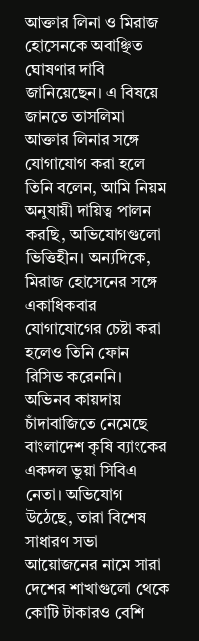আক্তার লিনা ও মিরাজ হোসেনকে অবাঞ্ছিত ঘোষণার দাবি জানিয়েছেন। এ বিষয়ে জানতে তাসলিমা আক্তার লিনার সঙ্গে যোগাযোগ করা হলে তিনি বলেন, আমি নিয়ম অনুযায়ী দায়িত্ব পালন করছি, অভিযোগগুলো ভিত্তিহীন। অন্যদিকে, মিরাজ হোসেনের সঙ্গে একাধিকবার যোগাযোগের চেষ্টা করা হলেও তিনি ফোন রিসিভ করেননি।
অভিনব কায়দায় চাঁদাবাজিতে নেমেছে বাংলাদেশ কৃষি ব্যাংকের একদল ভুয়া সিবিএ নেতা। অভিযোগ উঠেছে, তারা বিশেষ সাধারণ সভা আয়োজনের নামে সারা দেশের শাখাগুলো থেকে কোটি টাকারও বেশি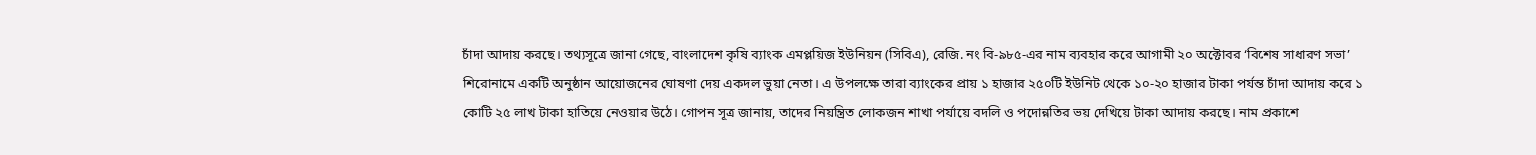চাঁদা আদায় করছে। তথ্যসূত্রে জানা গেছে, বাংলাদেশ কৃষি ব্যাংক এমপ্লয়িজ ইউনিয়ন (সিবিএ), রেজি. নং বি-৯৮৫-এর নাম ব্যবহার করে আগামী ২০ অক্টোবর ‘বিশেষ সাধারণ সভা’ শিরোনামে একটি অনুষ্ঠান আয়োজনের ঘোষণা দেয় একদল ভুয়া নেতা। এ উপলক্ষে তারা ব্যাংকের প্রায় ১ হাজার ২৫০টি ইউনিট থেকে ১০-২০ হাজার টাকা পর্যন্ত চাঁদা আদায় করে ১ কোটি ২৫ লাখ টাকা হাতিয়ে নেওয়ার উঠে। গোপন সূত্র জানায়, তাদের নিয়ন্ত্রিত লোকজন শাখা পর্যায়ে বদলি ও পদোন্নতির ভয় দেখিয়ে টাকা আদায় করছে। নাম প্রকাশে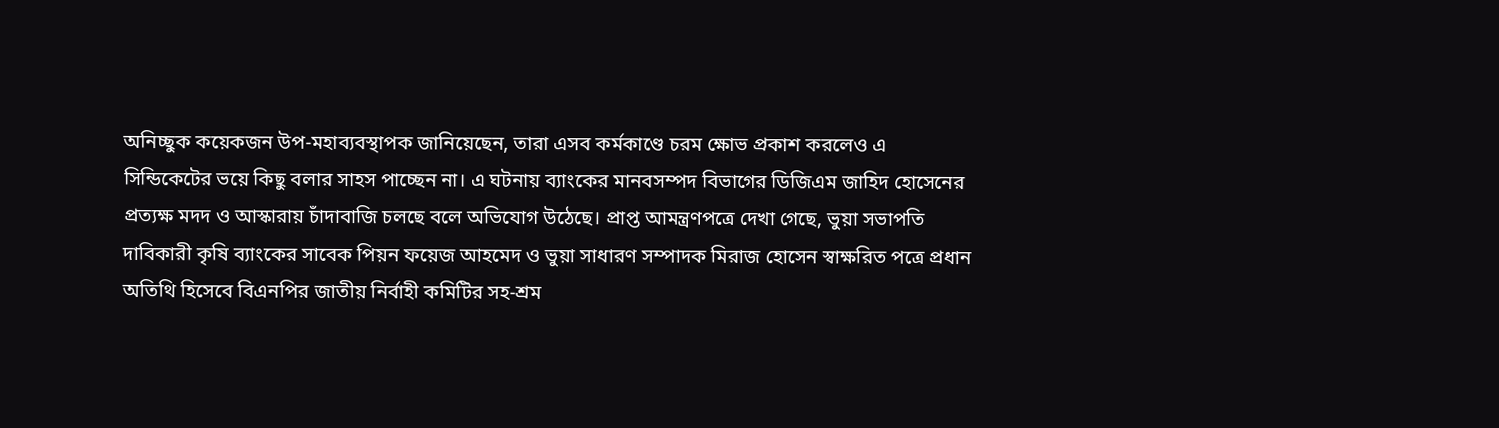অনিচ্ছুক কয়েকজন উপ-মহাব্যবস্থাপক জানিয়েছেন, তারা এসব কর্মকাণ্ডে চরম ক্ষোভ প্রকাশ করলেও এ সিন্ডিকেটের ভয়ে কিছু বলার সাহস পাচ্ছেন না। এ ঘটনায় ব্যাংকের মানবসম্পদ বিভাগের ডিজিএম জাহিদ হোসেনের প্রত্যক্ষ মদদ ও আস্কারায় চাঁদাবাজি চলছে বলে অভিযোগ উঠেছে। প্রাপ্ত আমন্ত্রণপত্রে দেখা গেছে, ভুয়া সভাপতি দাবিকারী কৃষি ব্যাংকের সাবেক পিয়ন ফয়েজ আহমেদ ও ভুয়া সাধারণ সম্পাদক মিরাজ হোসেন স্বাক্ষরিত পত্রে প্রধান অতিথি হিসেবে বিএনপির জাতীয় নির্বাহী কমিটির সহ-শ্রম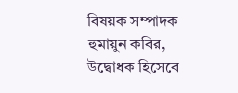বিষয়ক সম্পাদক হুমায়ুন কবির, উদ্বোধক হিসেবে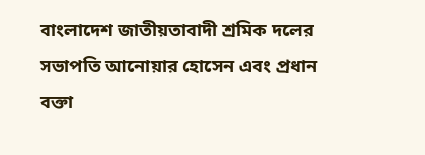বাংলাদেশ জাতীয়তাবাদী শ্রমিক দলের সভাপতি আনোয়ার হোসেন এবং প্রধান বক্তা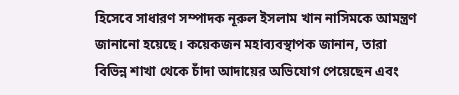হিসেবে সাধারণ সম্পাদক নূরুল ইসলাম খান নাসিমকে আমন্ত্রণ জানানো হয়েছে। কয়েকজন মহাব্যবস্থাপক জানান, তারা বিভিন্ন শাখা থেকে চাঁদা আদায়ের অভিযোগ পেয়েছেন এবং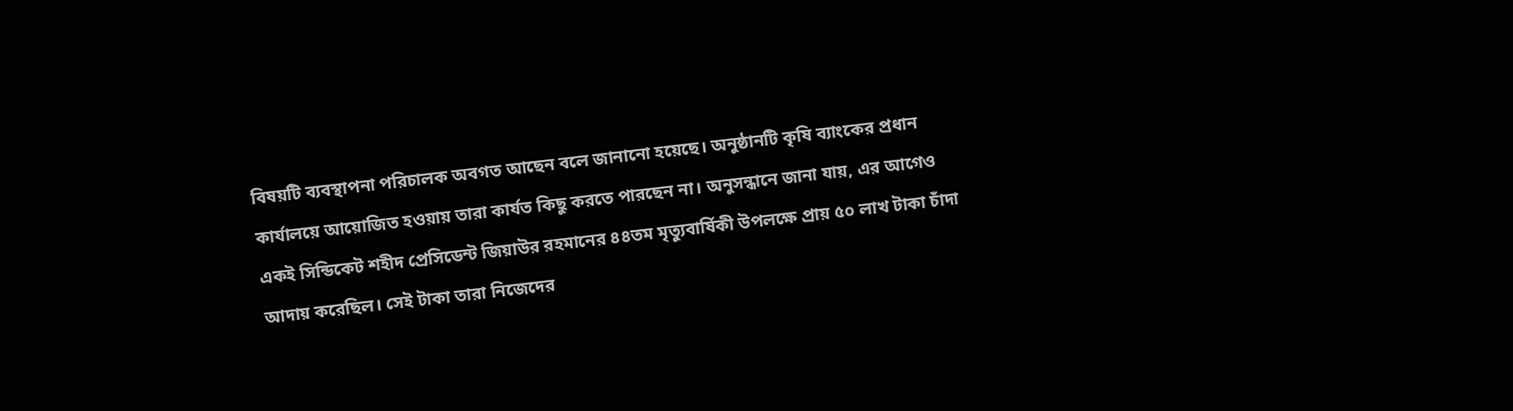বিষয়টি ব্যবস্থাপনা পরিচালক অবগত আছেন বলে জানানো হয়েছে। অনুষ্ঠানটি কৃষি ব্যাংকের প্রধান কার্যালয়ে আয়োজিত হওয়ায় তারা কার্যত কিছু করতে পারছেন না। অনুসন্ধানে জানা যায়, এর আগেও একই সিন্ডিকেট শহীদ প্রেসিডেন্ট জিয়াউর রহমানের ৪৪তম মৃত্যুবার্ষিকী উপলক্ষে প্রায় ৫০ লাখ টাকা চাঁদা আদায় করেছিল। সেই টাকা তারা নিজেদের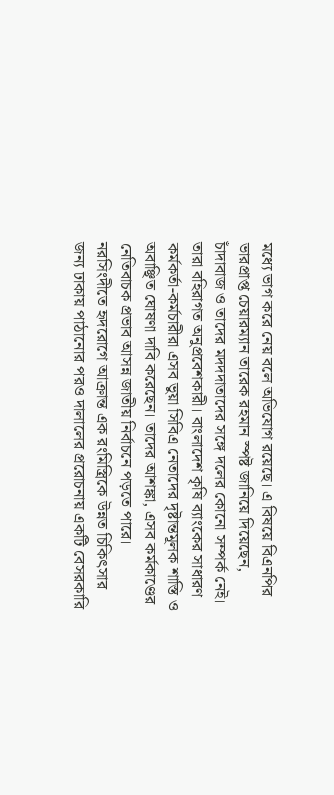মধ্যে ভাগ করে নেয় বলে অভিযোগ রয়েছে। এ বিষয়ে বিএনপির ভারপ্রাপ্ত চেয়ারম্যান তারেক রহমান স্পষ্ট জানিয়ে দিয়েছেন, চাঁদাবাজ ও তাদের মদদদাতাদের সঙ্গে দলের কোনো সম্পর্ক নেই। তারা বহিরাগত অনুপ্রবেশকারী। বাংলাদেশ কৃষি ব্যাংকের সাধারণ কর্মকর্তা-কর্মচারীরা এসব ভুয়া সিবিএ নেতাদের দৃষ্টান্তমূলক শাস্তি ও অবাঞ্ছিত ঘোষণা দাবি করেছেন। তাদের আশঙ্কা, এসব কর্মকাণ্ডের নেতিবাচক প্রভাব আসন্ন জাতীয় নির্বাচনে পড়তে পারে।
নরসিংদীতে হৃদরোগে আক্রান্ত এক রংমিস্ত্রিকে উন্নত চিকিৎসার জন্য ঢাকায় পাঠানোর পরও দালালের প্ররোচনায় একটি বেসরকারি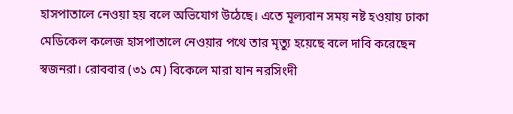হাসপাতালে নেওয়া হয় বলে অভিযোগ উঠেছে। এতে মূল্যবান সময় নষ্ট হওয়ায় ঢাকা মেডিকেল কলেজ হাসপাতালে নেওয়ার পথে তার মৃত্যু হয়েছে বলে দাবি করেছেন স্বজনরা। রোববার (৩১ মে) বিকেলে মারা যান নরসিংদী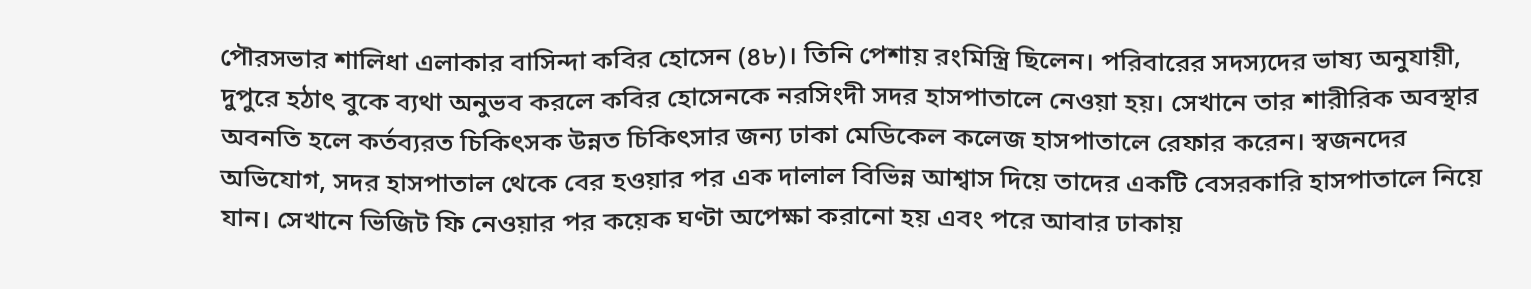পৌরসভার শালিধা এলাকার বাসিন্দা কবির হোসেন (৪৮)। তিনি পেশায় রংমিস্ত্রি ছিলেন। পরিবারের সদস্যদের ভাষ্য অনুযায়ী, দুপুরে হঠাৎ বুকে ব্যথা অনুভব করলে কবির হোসেনকে নরসিংদী সদর হাসপাতালে নেওয়া হয়। সেখানে তার শারীরিক অবস্থার অবনতি হলে কর্তব্যরত চিকিৎসক উন্নত চিকিৎসার জন্য ঢাকা মেডিকেল কলেজ হাসপাতালে রেফার করেন। স্বজনদের অভিযোগ, সদর হাসপাতাল থেকে বের হওয়ার পর এক দালাল বিভিন্ন আশ্বাস দিয়ে তাদের একটি বেসরকারি হাসপাতালে নিয়ে যান। সেখানে ভিজিট ফি নেওয়ার পর কয়েক ঘণ্টা অপেক্ষা করানো হয় এবং পরে আবার ঢাকায়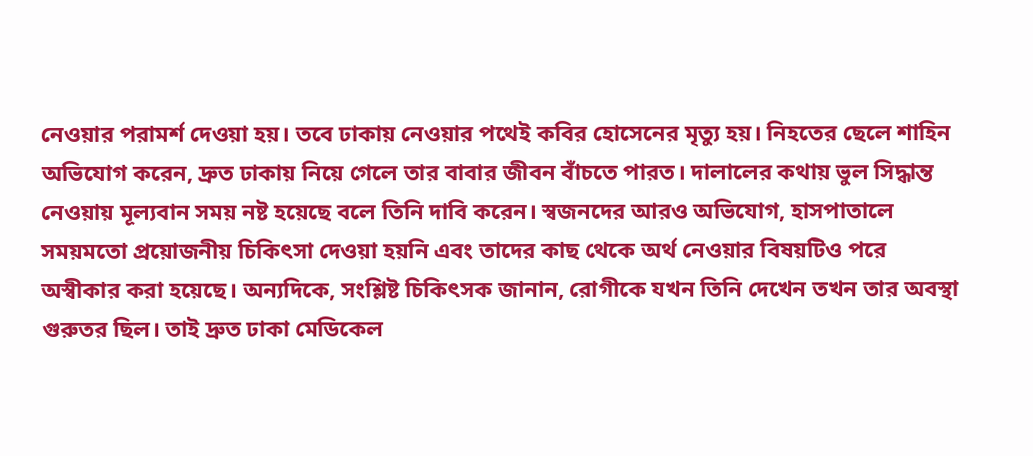নেওয়ার পরামর্শ দেওয়া হয়। তবে ঢাকায় নেওয়ার পথেই কবির হোসেনের মৃত্যু হয়। নিহতের ছেলে শাহিন অভিযোগ করেন, দ্রুত ঢাকায় নিয়ে গেলে তার বাবার জীবন বাঁচতে পারত। দালালের কথায় ভুল সিদ্ধান্ত নেওয়ায় মূল্যবান সময় নষ্ট হয়েছে বলে তিনি দাবি করেন। স্বজনদের আরও অভিযোগ, হাসপাতালে সময়মতো প্রয়োজনীয় চিকিৎসা দেওয়া হয়নি এবং তাদের কাছ থেকে অর্থ নেওয়ার বিষয়টিও পরে অস্বীকার করা হয়েছে। অন্যদিকে, সংশ্লিষ্ট চিকিৎসক জানান, রোগীকে যখন তিনি দেখেন তখন তার অবস্থা গুরুতর ছিল। তাই দ্রুত ঢাকা মেডিকেল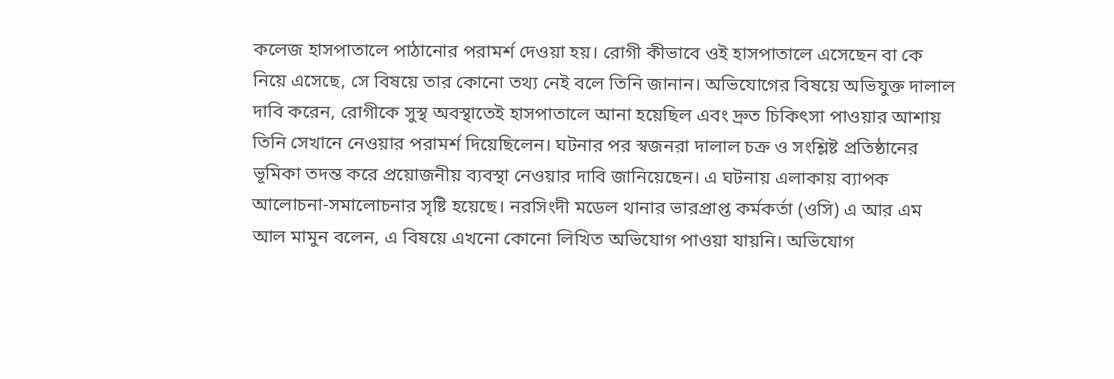কলেজ হাসপাতালে পাঠানোর পরামর্শ দেওয়া হয়। রোগী কীভাবে ওই হাসপাতালে এসেছেন বা কে নিয়ে এসেছে, সে বিষয়ে তার কোনো তথ্য নেই বলে তিনি জানান। অভিযোগের বিষয়ে অভিযুক্ত দালাল দাবি করেন, রোগীকে সুস্থ অবস্থাতেই হাসপাতালে আনা হয়েছিল এবং দ্রুত চিকিৎসা পাওয়ার আশায় তিনি সেখানে নেওয়ার পরামর্শ দিয়েছিলেন। ঘটনার পর স্বজনরা দালাল চক্র ও সংশ্লিষ্ট প্রতিষ্ঠানের ভূমিকা তদন্ত করে প্রয়োজনীয় ব্যবস্থা নেওয়ার দাবি জানিয়েছেন। এ ঘটনায় এলাকায় ব্যাপক আলোচনা-সমালোচনার সৃষ্টি হয়েছে। নরসিংদী মডেল থানার ভারপ্রাপ্ত কর্মকর্তা (ওসি) এ আর এম আল মামুন বলেন, এ বিষয়ে এখনো কোনো লিখিত অভিযোগ পাওয়া যায়নি। অভিযোগ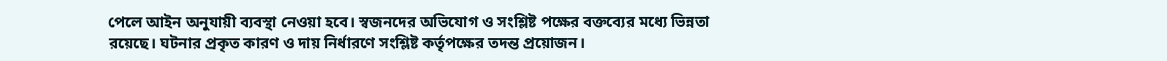পেলে আইন অনুযায়ী ব্যবস্থা নেওয়া হবে। স্বজনদের অভিযোগ ও সংশ্লিষ্ট পক্ষের বক্তব্যের মধ্যে ভিন্নতা রয়েছে। ঘটনার প্রকৃত কারণ ও দায় নির্ধারণে সংশ্লিষ্ট কর্তৃপক্ষের তদন্ত প্রয়োজন।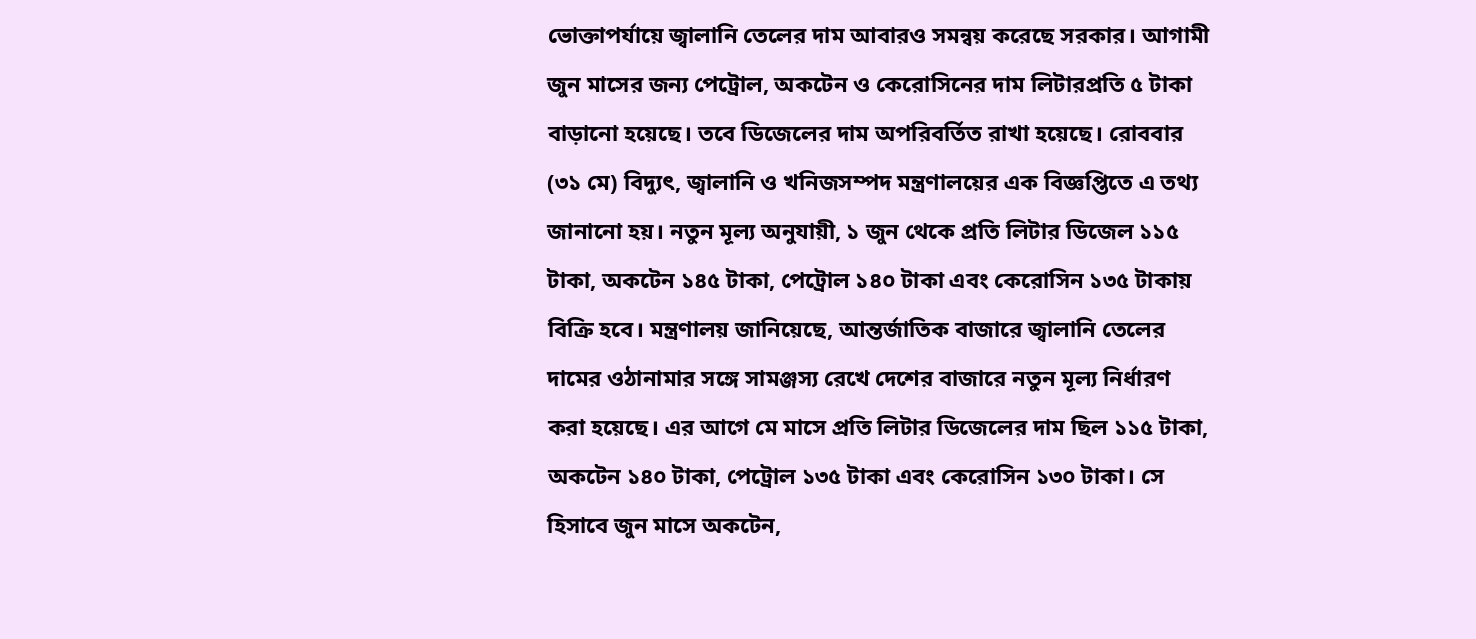ভোক্তাপর্যায়ে জ্বালানি তেলের দাম আবারও সমন্বয় করেছে সরকার। আগামী জুন মাসের জন্য পেট্রোল, অকটেন ও কেরোসিনের দাম লিটারপ্রতি ৫ টাকা বাড়ানো হয়েছে। তবে ডিজেলের দাম অপরিবর্তিত রাখা হয়েছে। রোববার (৩১ মে) বিদ্যুৎ, জ্বালানি ও খনিজসম্পদ মন্ত্রণালয়ের এক বিজ্ঞপ্তিতে এ তথ্য জানানো হয়। নতুন মূল্য অনুযায়ী, ১ জুন থেকে প্রতি লিটার ডিজেল ১১৫ টাকা, অকটেন ১৪৫ টাকা, পেট্রোল ১৪০ টাকা এবং কেরোসিন ১৩৫ টাকায় বিক্রি হবে। মন্ত্রণালয় জানিয়েছে, আন্তর্জাতিক বাজারে জ্বালানি তেলের দামের ওঠানামার সঙ্গে সামঞ্জস্য রেখে দেশের বাজারে নতুন মূল্য নির্ধারণ করা হয়েছে। এর আগে মে মাসে প্রতি লিটার ডিজেলের দাম ছিল ১১৫ টাকা, অকটেন ১৪০ টাকা, পেট্রোল ১৩৫ টাকা এবং কেরোসিন ১৩০ টাকা। সে হিসাবে জুন মাসে অকটেন,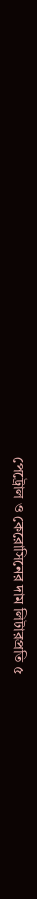পেট্রোল ও কেরোসিনের দাম লিটারপ্রতি ৫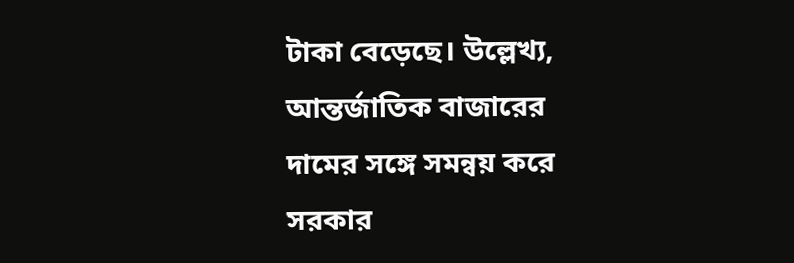টাকা বেড়েছে। উল্লেখ্য, আন্তর্জাতিক বাজারের দামের সঙ্গে সমন্বয় করে সরকার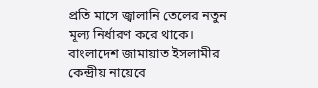প্রতি মাসে জ্বালানি তেলের নতুন মূল্য নির্ধারণ করে থাকে।
বাংলাদেশ জামায়াত ইসলামীর কেন্দ্রীয় নায়েবে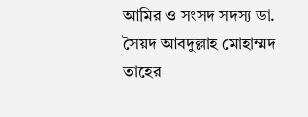আমির ও সংসদ সদস্য ডা. সৈয়দ আবদুল্লাহ মোহাম্মদ তাহের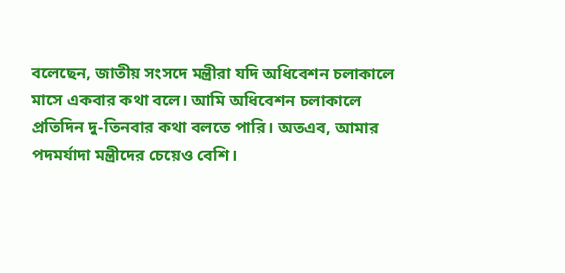বলেছেন, জাতীয় সংসদে মন্ত্রীরা যদি অধিবেশন চলাকালে মাসে একবার কথা বলে। আমি অধিবেশন চলাকালে প্রতিদিন দু-তিনবার কথা বলতে পারি। অতএব, আমার পদমর্যাদা মন্ত্রীদের চেয়েও বেশি।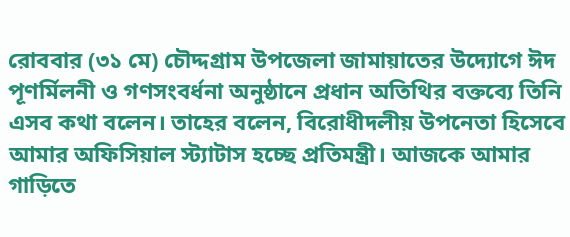রোববার (৩১ মে) চৌদ্দগ্রাম উপজেলা জামায়াতের উদ্যোগে ঈদ পূণর্মিলনী ও গণসংবর্ধনা অনুষ্ঠানে প্রধান অতিথির বক্তব্যে তিনি এসব কথা বলেন। তাহের বলেন, বিরোধীদলীয় উপনেতা হিসেবে আমার অফিসিয়াল স্ট্যাটাস হচ্ছে প্রতিমন্ত্রী। আজকে আমার গাড়িতে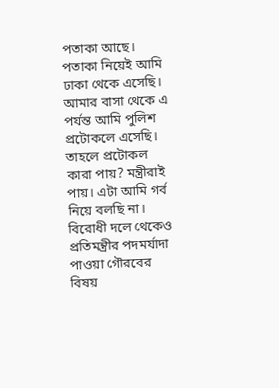পতাকা আছে। পতাকা নিয়েই আমি ঢাকা থেকে এসেছি। আমার বাসা থেকে এ পর্যন্ত আমি পুলিশ প্রটোকলে এসেছি। তাহলে প্রটোকল কারা পায়? মন্ত্রীরাই পায়। এটা আমি গর্ব নিয়ে বলছি না। বিরোধী দলে থেকেও প্রতিমন্ত্রীর পদমর্যাদা পাওয়া গৌরবের বিষয়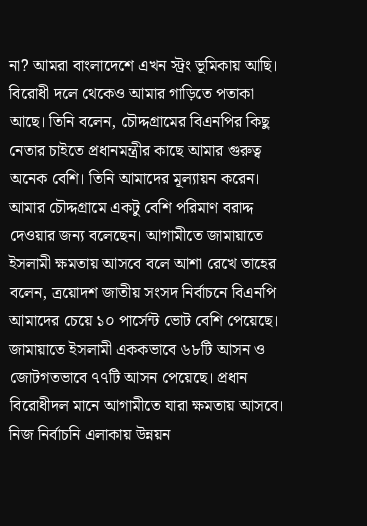না? আমরা বাংলাদেশে এখন স্ট্রং ভূমিকায় আছি। বিরোধী দলে থেকেও আমার গাড়িতে পতাকা আছে। তিনি বলেন, চৌদ্দগ্রামের বিএনপির কিছু নেতার চাইতে প্রধানমন্ত্রীর কাছে আমার গুরুত্ব অনেক বেশি। তিনি আমাদের মূল্যায়ন করেন। আমার চৌদ্দগ্রামে একটু বেশি পরিমাণ বরাদ্দ দেওয়ার জন্য বলেছেন। আগামীতে জামায়াতে ইসলামী ক্ষমতায় আসবে বলে আশা রেখে তাহের বলেন, ত্রয়োদশ জাতীয় সংসদ নির্বাচনে বিএনপি আমাদের চেয়ে ১০ পার্সেন্ট ভোট বেশি পেয়েছে। জামায়াতে ইসলামী এককভাবে ৬৮টি আসন ও জোটগতভাবে ৭৭টি আসন পেয়েছে। প্রধান বিরোধীদল মানে আগামীতে যারা ক্ষমতায় আসবে। নিজ নির্বাচনি এলাকায় উন্নয়ন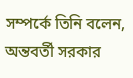সম্পর্কে তিনি বলেন, অন্তবর্তী সরকার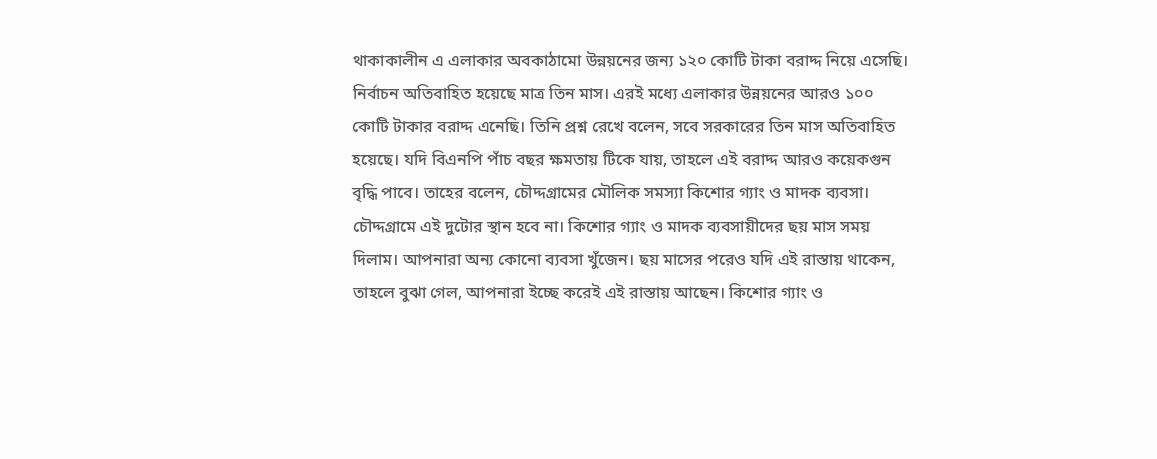থাকাকালীন এ এলাকার অবকাঠামো উন্নয়নের জন্য ১২০ কোটি টাকা বরাদ্দ নিয়ে এসেছি। নির্বাচন অতিবাহিত হয়েছে মাত্র তিন মাস। এরই মধ্যে এলাকার উন্নয়নের আরও ১০০ কোটি টাকার বরাদ্দ এনেছি। তিনি প্রশ্ন রেখে বলেন, সবে সরকারের তিন মাস অতিবাহিত হয়েছে। যদি বিএনপি পাঁচ বছর ক্ষমতায় টিকে যায়, তাহলে এই বরাদ্দ আরও কয়েকগুন বৃদ্ধি পাবে। তাহের বলেন, চৌদ্দগ্রামের মৌলিক সমস্যা কিশোর গ্যাং ও মাদক ব্যবসা। চৌদ্দগ্রামে এই দুটোর স্থান হবে না। কিশোর গ্যাং ও মাদক ব্যবসায়ীদের ছয় মাস সময় দিলাম। আপনারা অন্য কোনো ব্যবসা খুঁজেন। ছয় মাসের পরেও যদি এই রাস্তায় থাকেন, তাহলে বুঝা গেল, আপনারা ইচ্ছে করেই এই রাস্তায় আছেন। কিশোর গ্যাং ও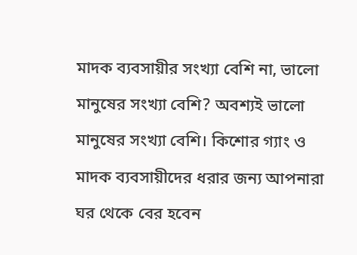মাদক ব্যবসায়ীর সংখ্যা বেশি না, ভালো মানুষের সংখ্যা বেশি? অবশ্যই ভালো মানুষের সংখ্যা বেশি। কিশোর গ্যাং ও মাদক ব্যবসায়ীদের ধরার জন্য আপনারা ঘর থেকে বের হবেন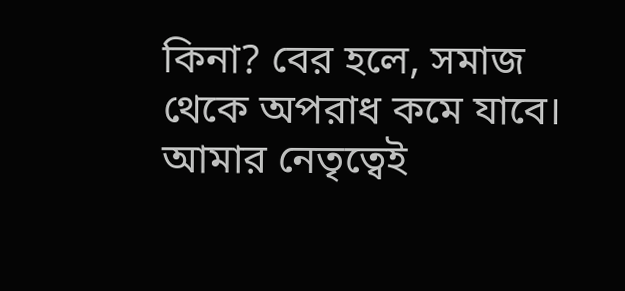কিনা? বের হলে, সমাজ থেকে অপরাধ কমে যাবে। আমার নেতৃত্বেই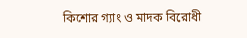কিশোর গ্যাং ও মাদক বিরোধী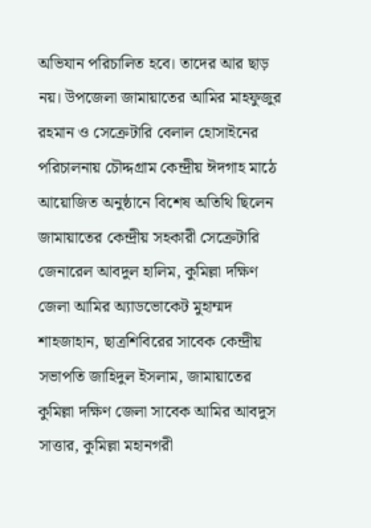অভিযান পরিচালিত হবে। তাদের আর ছাড় নয়। উপজেলা জামায়াতের আমির মাহফুজুর রহমান ও সেক্রেটারি বেলাল হোসাইনের পরিচালনায় চৌদ্দগ্রাম কেন্দ্রীয় ঈদগাহ মাঠে আয়োজিত অনুষ্ঠানে বিশেষ অতিথি ছিলেন জামায়াতের কেন্দ্রীয় সহকারী সেক্রেটারি জেনারেল আবদুল হালিম, কুমিল্লা দক্ষিণ জেলা আমির অ্যাডভোকেট মুহাম্মদ শাহজাহান, ছাত্রশিবিরের সাবেক কেন্দ্রীয় সভাপতি জাহিদুল ইসলাম, জামায়াতের কুমিল্লা দক্ষিণ জেলা সাবেক আমির আবদুস সাত্তার, কুমিল্লা মহানগরী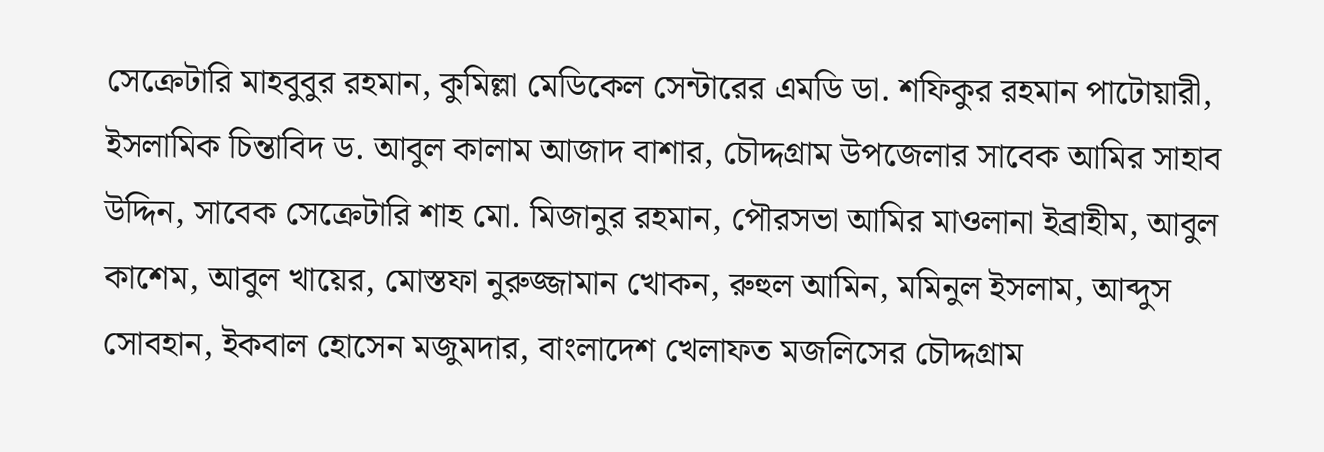সেক্রেটারি মাহবুবুর রহমান, কুমিল্লা মেডিকেল সেন্টারের এমডি ডা. শফিকুর রহমান পাটোয়ারী, ইসলামিক চিন্তাবিদ ড. আবুল কালাম আজাদ বাশার, চৌদ্দগ্রাম উপজেলার সাবেক আমির সাহাব উদ্দিন, সাবেক সেক্রেটারি শাহ মো. মিজানুর রহমান, পৌরসভা আমির মাওলানা ইব্রাহীম, আবুল কাশেম, আবুল খায়ের, মোস্তফা নুরুজ্জামান খোকন, রুহুল আমিন, মমিনুল ইসলাম, আব্দুস সোবহান, ইকবাল হোসেন মজুমদার, বাংলাদেশ খেলাফত মজলিসের চৌদ্দগ্রাম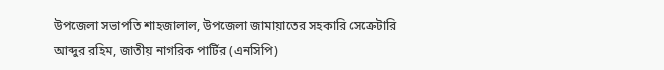উপজেলা সভাপতি শাহজালাল, উপজেলা জামায়াতের সহকারি সেক্রেটারি আব্দুর রহিম, জাতীয় নাগরিক পার্টির (এনসিপি)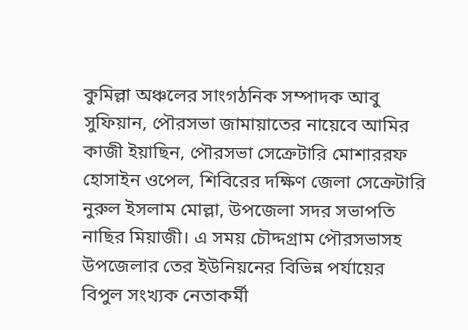কুমিল্লা অঞ্চলের সাংগঠনিক সম্পাদক আবু সুফিয়ান, পৌরসভা জামায়াতের নায়েবে আমির কাজী ইয়াছিন, পৌরসভা সেক্রেটারি মোশাররফ হোসাইন ওপেল, শিবিরের দক্ষিণ জেলা সেক্রেটারি নুরুল ইসলাম মোল্লা, উপজেলা সদর সভাপতি নাছির মিয়াজী। এ সময় চৌদ্দগ্রাম পৌরসভাসহ উপজেলার তের ইউনিয়নের বিভিন্ন পর্যায়ের বিপুল সংখ্যক নেতাকর্মী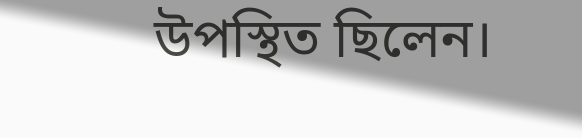উপস্থিত ছিলেন।